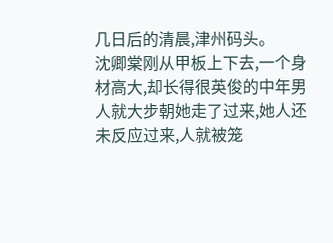几日后的清晨,津州码头。
沈卿棠刚从甲板上下去,一个身材高大,却长得很英俊的中年男人就大步朝她走了过来,她人还未反应过来,人就被笼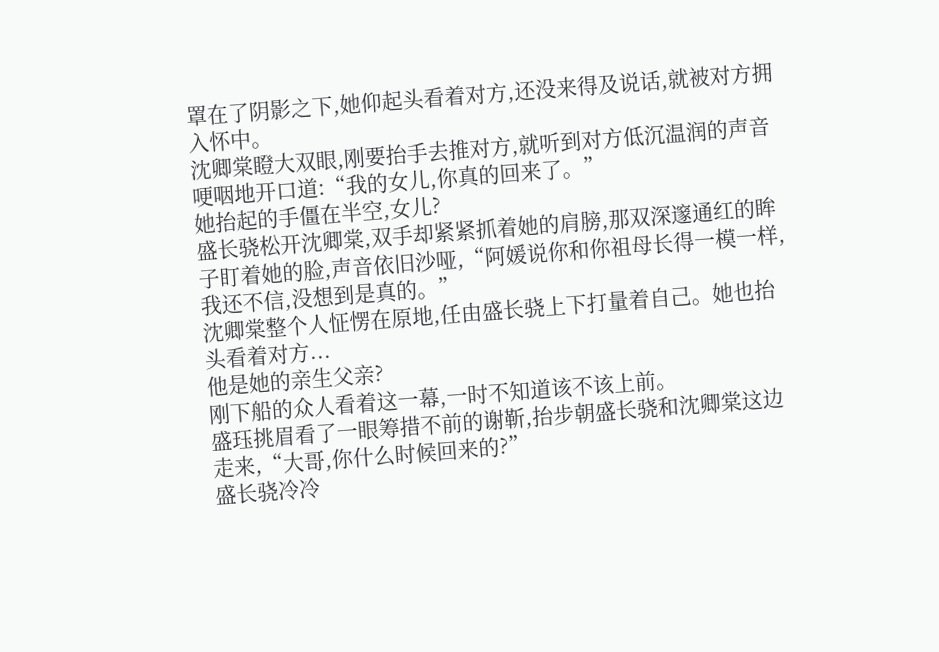罩在了阴影之下,她仰起头看着对方,还没来得及说话,就被对方拥入怀中。
沈卿棠瞪大双眼,刚要抬手去推对方,就听到对方低沉温润的声音哽咽地开口道:“我的女儿,你真的回来了。”
她抬起的手僵在半空,女儿?
盛长骁松开沈卿棠,双手却紧紧抓着她的肩膀,那双深邃通红的眸子盯着她的脸,声音依旧沙哑,“阿媛说你和你祖母长得一模一样,我还不信,没想到是真的。”
沈卿棠整个人怔愣在原地,任由盛长骁上下打量着自己。她也抬头看着对方...
他是她的亲生父亲?
刚下船的众人看着这一幕,一时不知道该不该上前。
盛珏挑眉看了一眼筹措不前的谢靳,抬步朝盛长骁和沈卿棠这边走来,“大哥,你什么时候回来的?”
盛长骁冷冷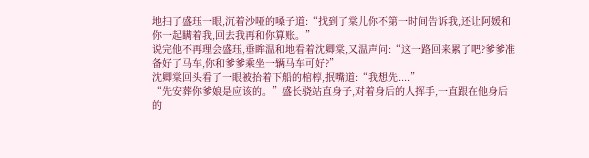地扫了盛珏一眼,沉着沙哑的嗓子道:“找到了棠儿你不第一时间告诉我,还让阿媛和你一起瞒着我,回去我再和你算账。”
说完他不再理会盛珏,垂眸温和地看着沈卿棠,又温声问:“这一路回来累了吧?爹爹准备好了马车,你和爹爹乘坐一辆马车可好?”
沈卿棠回头看了一眼被抬着下船的棺椁,抿嘴道:“我想先....”
“先安葬你爹娘是应该的。”盛长骁站直身子,对着身后的人挥手,一直跟在他身后的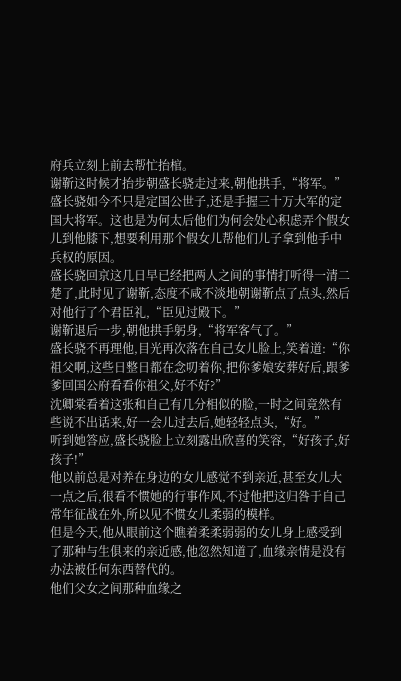府兵立刻上前去帮忙抬棺。
谢靳这时候才抬步朝盛长骁走过来,朝他拱手,“将军。”
盛长骁如今不只是定国公世子,还是手握三十万大军的定国大将军。这也是为何太后他们为何会处心积虑弄个假女儿到他膝下,想要利用那个假女儿帮他们儿子拿到他手中兵权的原因。
盛长骁回京这几日早已经把两人之间的事情打听得一清二楚了,此时见了谢靳,态度不咸不淡地朝谢靳点了点头,然后对他行了个君臣礼,“臣见过殿下。”
谢靳退后一步,朝他拱手躬身,“将军客气了。”
盛长骁不再理他,目光再次落在自己女儿脸上,笑着道:“你祖父啊,这些日整日都在念叨着你,把你爹娘安葬好后,跟爹爹回国公府看看你祖父,好不好?”
沈卿棠看着这张和自己有几分相似的脸,一时之间竟然有些说不出话来,好一会儿过去后,她轻轻点头,“好。”
听到她答应,盛长骁脸上立刻露出欣喜的笑容,“好孩子,好孩子!”
他以前总是对养在身边的女儿感觉不到亲近,甚至女儿大一点之后,很看不惯她的行事作风,不过他把这归咎于自己常年征战在外,所以见不惯女儿柔弱的模样。
但是今天,他从眼前这个瞧着柔柔弱弱的女儿身上感受到了那种与生俱来的亲近感,他忽然知道了,血缘亲情是没有办法被任何东西替代的。
他们父女之间那种血缘之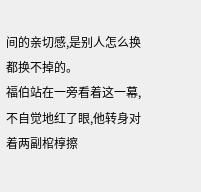间的亲切感,是别人怎么换都换不掉的。
福伯站在一旁看着这一幕,不自觉地红了眼,他转身对着两副棺椁擦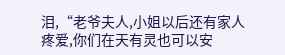泪,“老爷夫人,小姐以后还有家人疼爱,你们在天有灵也可以安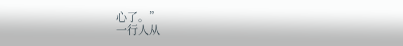心了。”
一行人从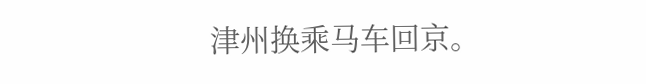津州换乘马车回京。